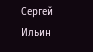Сергей Ильин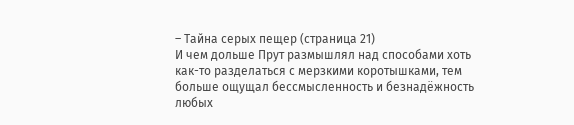– Тайна серых пещер (страница 21)
И чем дольше Прут размышлял над способами хоть как-то разделаться с мерзкими коротышками, тем больше ощущал бессмысленность и безнадёжность любых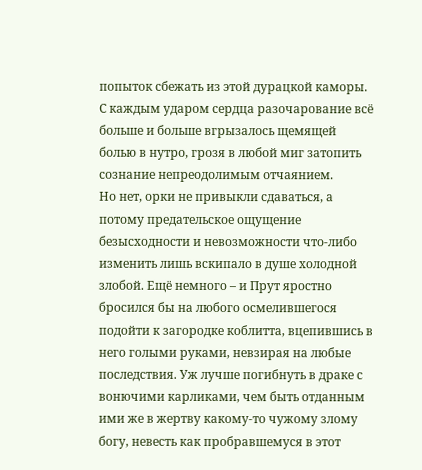попыток сбежать из этой дурацкой каморы. С каждым ударом сердца разочарование всё больше и больше вгрызалось щемящей болью в нутро, грозя в любой миг затопить сознание непреодолимым отчаянием.
Но нет, орки не привыкли сдаваться, а потому предательское ощущение безысходности и невозможности что-либо изменить лишь вскипало в душе холодной злобой. Ещё немного – и Прут яростно бросился бы на любого осмелившегося подойти к загородке коблитта, вцепившись в него голыми руками, невзирая на любые последствия. Уж лучше погибнуть в драке с вонючими карликами, чем быть отданным ими же в жертву какому-то чужому злому богу, невесть как пробравшемуся в этот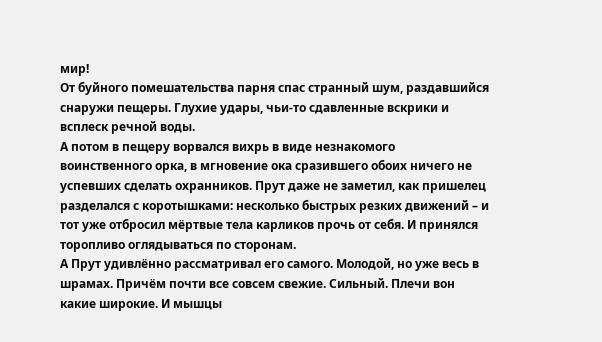мир!
От буйного помешательства парня спас странный шум, раздавшийся снаружи пещеры. Глухие удары, чьи-то сдавленные вскрики и всплеск речной воды.
А потом в пещеру ворвался вихрь в виде незнакомого воинственного орка, в мгновение ока сразившего обоих ничего не успевших сделать охранников. Прут даже не заметил, как пришелец разделался с коротышками: несколько быстрых резких движений – и тот уже отбросил мёртвые тела карликов прочь от себя. И принялся торопливо оглядываться по сторонам.
А Прут удивлённо рассматривал его самого. Молодой, но уже весь в шрамах. Причём почти все совсем свежие. Сильный. Плечи вон какие широкие. И мышцы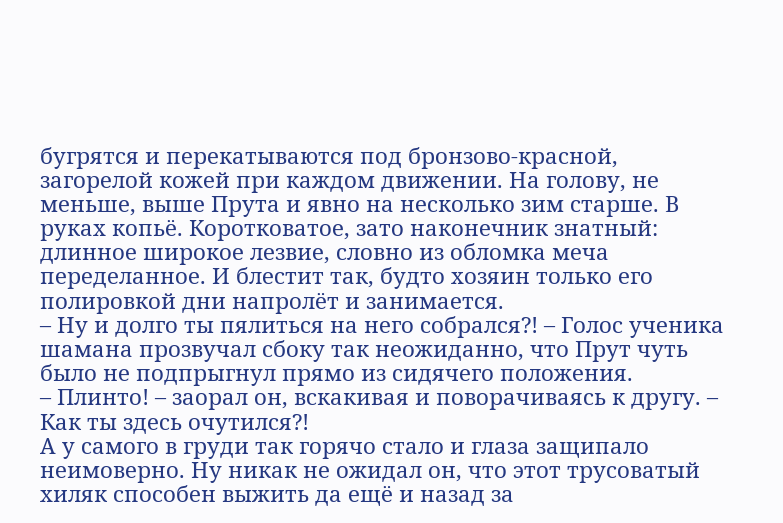бугрятся и перекатываются под бронзово-красной, загорелой кожей при каждом движении. На голову, не меньше, выше Прута и явно на несколько зим старше. В руках копьё. Коротковатое, зато наконечник знатный: длинное широкое лезвие, словно из обломка меча переделанное. И блестит так, будто хозяин только его полировкой дни напролёт и занимается.
– Ну и долго ты пялиться на него собрался?! – Голос ученика шамана прозвучал сбоку так неожиданно, что Прут чуть было не подпрыгнул прямо из сидячего положения.
– Плинто! – заорал он, вскакивая и поворачиваясь к другу. – Как ты здесь очутился?!
А у самого в груди так горячо стало и глаза защипало неимоверно. Ну никак не ожидал он, что этот трусоватый хиляк способен выжить да ещё и назад за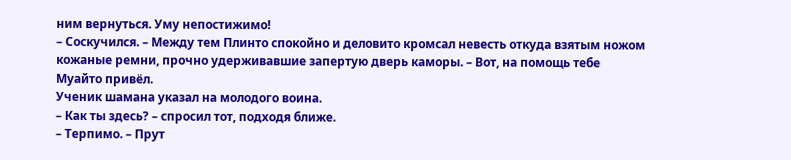ним вернуться. Уму непостижимо!
– Соскучился. – Между тем Плинто спокойно и деловито кромсал невесть откуда взятым ножом кожаные ремни, прочно удерживавшие запертую дверь каморы. – Вот, на помощь тебе Муайто привёл.
Ученик шамана указал на молодого воина.
– Как ты здесь? – спросил тот, подходя ближе.
– Терпимо. – Прут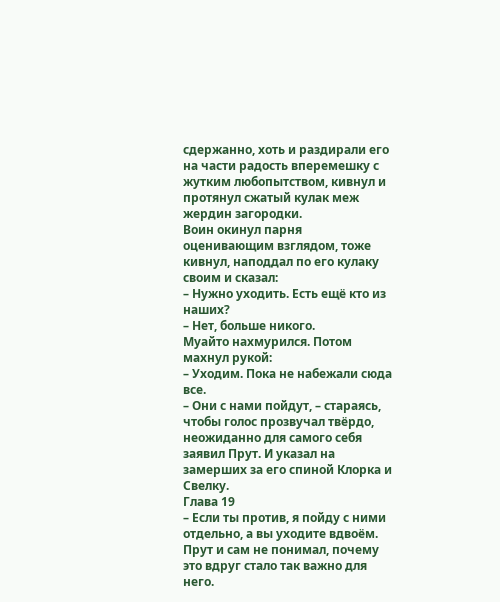сдержанно, хоть и раздирали его на части радость вперемешку с жутким любопытством, кивнул и протянул сжатый кулак меж жердин загородки.
Воин окинул парня оценивающим взглядом, тоже кивнул, наподдал по его кулаку своим и сказал:
– Нужно уходить. Есть ещё кто из наших?
– Нет, больше никого.
Муайто нахмурился. Потом махнул рукой:
– Уходим. Пока не набежали сюда все.
– Они с нами пойдут, – стараясь, чтобы голос прозвучал твёрдо, неожиданно для самого себя заявил Прут. И указал на замерших за его спиной Клорка и Свелку.
Глава 19
– Если ты против, я пойду с ними отдельно, а вы уходите вдвоём.
Прут и сам не понимал, почему это вдруг стало так важно для него.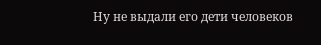Ну не выдали его дети человеков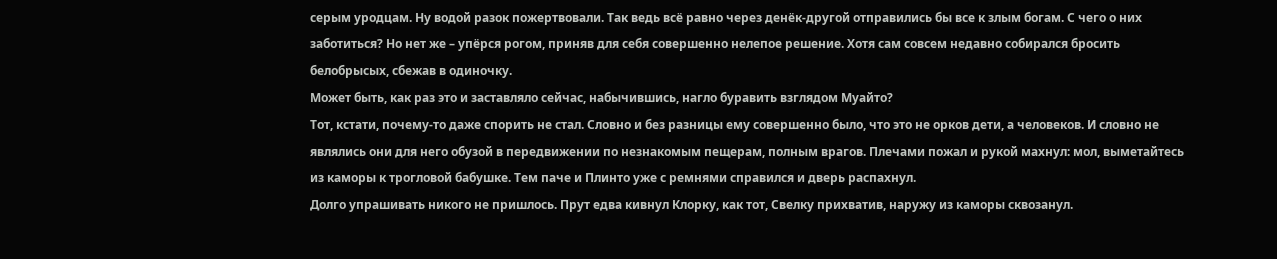серым уродцам. Ну водой разок пожертвовали. Так ведь всё равно через денёк-другой отправились бы все к злым богам. С чего о них заботиться? Но нет же – упёрся рогом, приняв для себя совершенно нелепое решение. Хотя сам совсем недавно собирался бросить белобрысых, сбежав в одиночку.
Может быть, как раз это и заставляло сейчас, набычившись, нагло буравить взглядом Муайто?
Тот, кстати, почему-то даже спорить не стал. Словно и без разницы ему совершенно было, что это не орков дети, а человеков. И словно не являлись они для него обузой в передвижении по незнакомым пещерам, полным врагов. Плечами пожал и рукой махнул: мол, выметайтесь из каморы к трогловой бабушке. Тем паче и Плинто уже с ремнями справился и дверь распахнул.
Долго упрашивать никого не пришлось. Прут едва кивнул Клорку, как тот, Свелку прихватив, наружу из каморы сквозанул.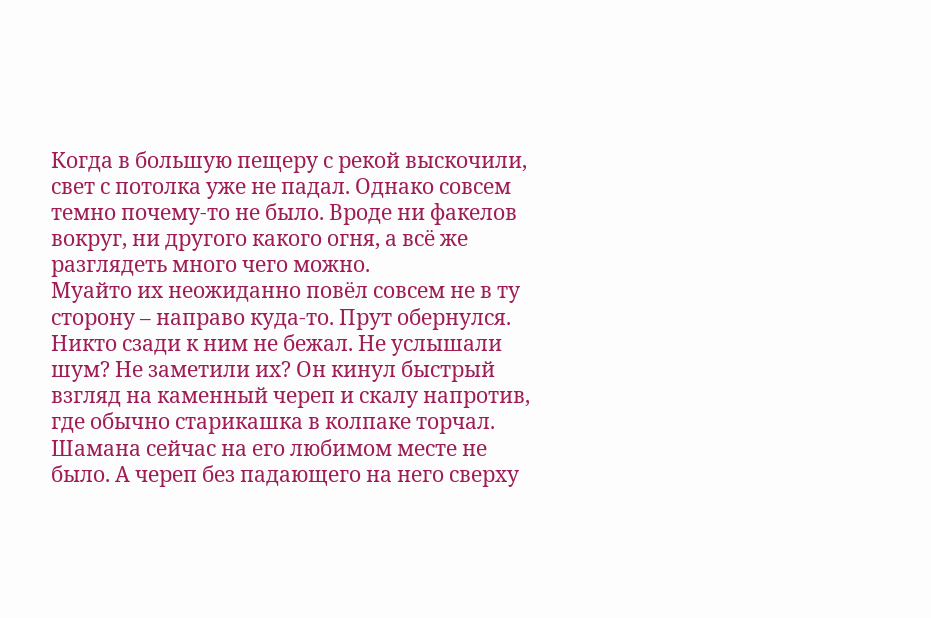Когда в большую пещеру с рекой выскочили, свет с потолка уже не падал. Однако совсем темно почему-то не было. Вроде ни факелов вокруг, ни другого какого огня, а всё же разглядеть много чего можно.
Муайто их неожиданно повёл совсем не в ту сторону – направо куда-то. Прут обернулся. Никто сзади к ним не бежал. Не услышали шум? Не заметили их? Он кинул быстрый взгляд на каменный череп и скалу напротив, где обычно старикашка в колпаке торчал. Шамана сейчас на его любимом месте не было. А череп без падающего на него сверху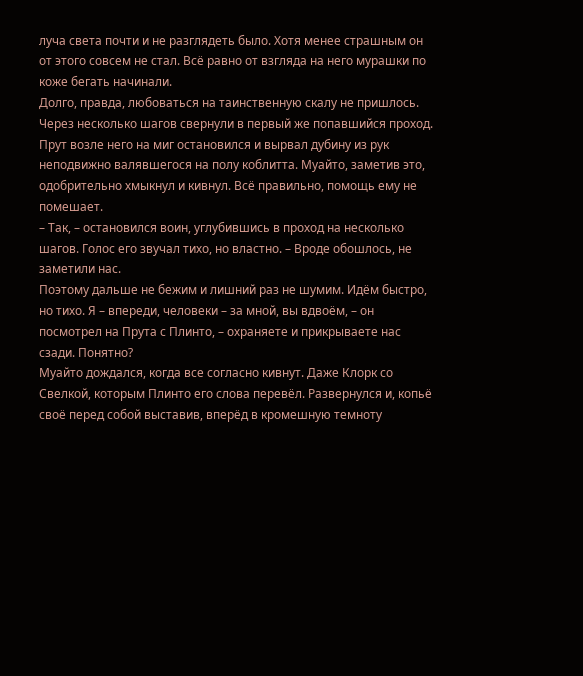луча света почти и не разглядеть было. Хотя менее страшным он от этого совсем не стал. Всё равно от взгляда на него мурашки по коже бегать начинали.
Долго, правда, любоваться на таинственную скалу не пришлось. Через несколько шагов свернули в первый же попавшийся проход. Прут возле него на миг остановился и вырвал дубину из рук неподвижно валявшегося на полу коблитта. Муайто, заметив это, одобрительно хмыкнул и кивнул. Всё правильно, помощь ему не помешает.
– Так, – остановился воин, углубившись в проход на несколько шагов. Голос его звучал тихо, но властно. – Вроде обошлось, не заметили нас.
Поэтому дальше не бежим и лишний раз не шумим. Идём быстро, но тихо. Я – впереди, человеки – за мной, вы вдвоём, – он посмотрел на Прута с Плинто, – охраняете и прикрываете нас сзади. Понятно?
Муайто дождался, когда все согласно кивнут. Даже Клорк со Свелкой, которым Плинто его слова перевёл. Развернулся и, копьё своё перед собой выставив, вперёд в кромешную темноту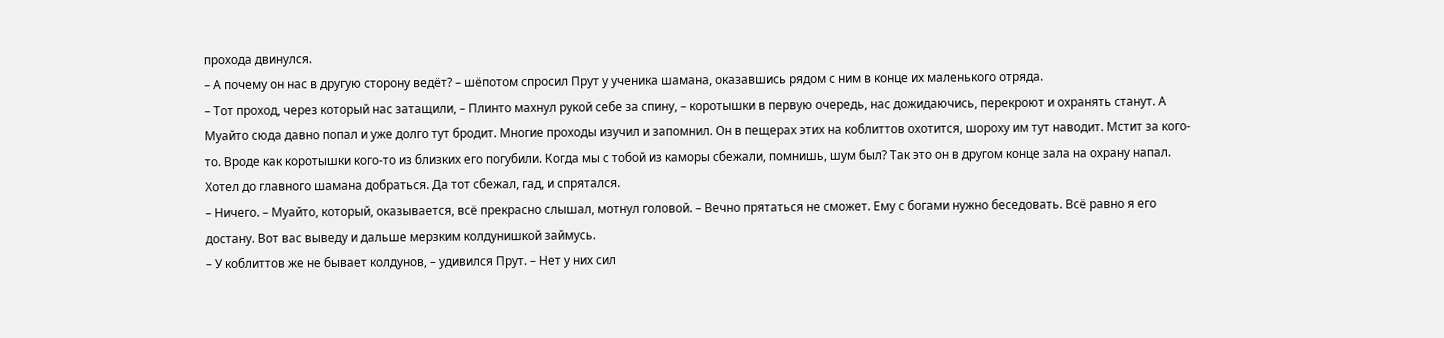прохода двинулся.
– А почему он нас в другую сторону ведёт? – шёпотом спросил Прут у ученика шамана, оказавшись рядом с ним в конце их маленького отряда.
– Тот проход, через который нас затащили, – Плинто махнул рукой себе за спину, – коротышки в первую очередь, нас дожидаючись, перекроют и охранять станут. А Муайто сюда давно попал и уже долго тут бродит. Многие проходы изучил и запомнил. Он в пещерах этих на коблиттов охотится, шороху им тут наводит. Мстит за кого-то. Вроде как коротышки кого-то из близких его погубили. Когда мы с тобой из каморы сбежали, помнишь, шум был? Так это он в другом конце зала на охрану напал. Хотел до главного шамана добраться. Да тот сбежал, гад, и спрятался.
– Ничего. – Муайто, который, оказывается, всё прекрасно слышал, мотнул головой. – Вечно прятаться не сможет. Ему с богами нужно беседовать. Всё равно я его достану. Вот вас выведу и дальше мерзким колдунишкой займусь.
– У коблиттов же не бывает колдунов, – удивился Прут. – Нет у них сил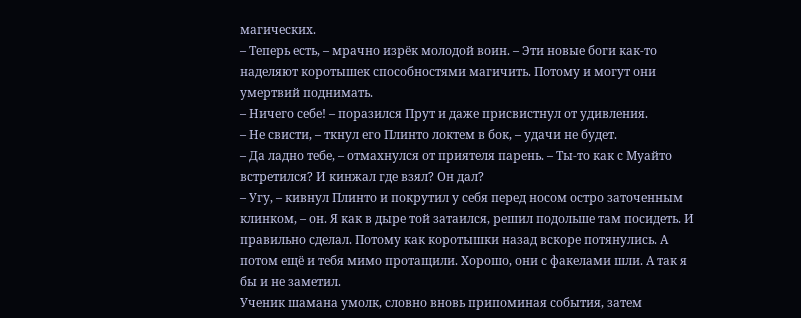магических.
– Теперь есть, – мрачно изрёк молодой воин. – Эти новые боги как-то наделяют коротышек способностями магичить. Потому и могут они умертвий поднимать.
– Ничего себе! – поразился Прут и даже присвистнул от удивления.
– Не свисти, – ткнул его Плинто локтем в бок, – удачи не будет.
– Да ладно тебе, – отмахнулся от приятеля парень. – Ты-то как с Муайто встретился? И кинжал где взял? Он дал?
– Угу, – кивнул Плинто и покрутил у себя перед носом остро заточенным клинком, – он. Я как в дыре той затаился, решил подольше там посидеть. И правильно сделал. Потому как коротышки назад вскоре потянулись. А потом ещё и тебя мимо протащили. Хорошо, они с факелами шли. А так я бы и не заметил.
Ученик шамана умолк, словно вновь припоминая события, затем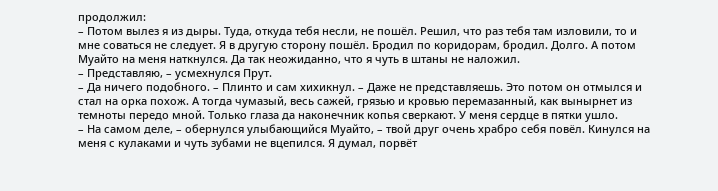продолжил:
– Потом вылез я из дыры. Туда, откуда тебя несли, не пошёл. Решил, что раз тебя там изловили, то и мне соваться не следует. Я в другую сторону пошёл. Бродил по коридорам, бродил. Долго. А потом Муайто на меня наткнулся. Да так неожиданно, что я чуть в штаны не наложил.
– Представляю, – усмехнулся Прут.
– Да ничего подобного. – Плинто и сам хихикнул. – Даже не представляешь. Это потом он отмылся и стал на орка похож. А тогда чумазый, весь сажей, грязью и кровью перемазанный, как вынырнет из темноты передо мной. Только глаза да наконечник копья сверкают. У меня сердце в пятки ушло.
– На самом деле, – обернулся улыбающийся Муайто, – твой друг очень храбро себя повёл. Кинулся на меня с кулаками и чуть зубами не вцепился. Я думал, порвёт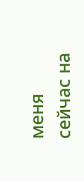меня сейчас на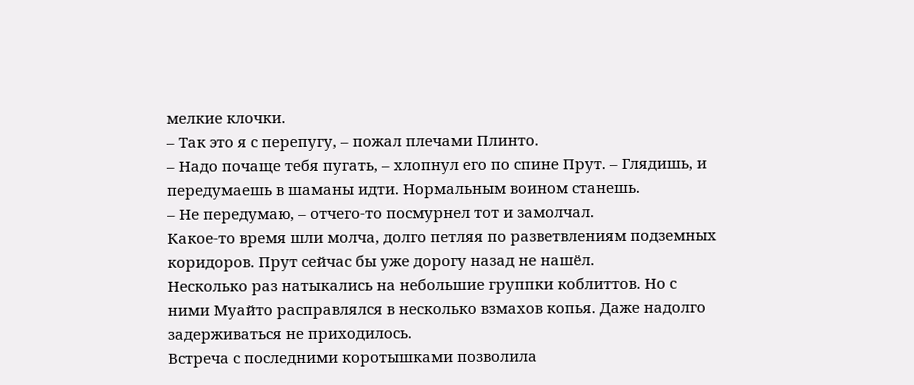мелкие клочки.
– Так это я с перепугу, – пожал плечами Плинто.
– Надо почаще тебя пугать, – хлопнул его по спине Прут. – Глядишь, и передумаешь в шаманы идти. Нормальным воином станешь.
– Не передумаю, – отчего-то посмурнел тот и замолчал.
Какое-то время шли молча, долго петляя по разветвлениям подземных коридоров. Прут сейчас бы уже дорогу назад не нашёл.
Несколько раз натыкались на небольшие группки коблиттов. Но с ними Муайто расправлялся в несколько взмахов копья. Даже надолго задерживаться не приходилось.
Встреча с последними коротышками позволила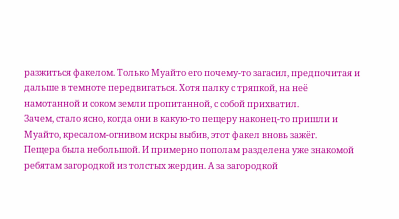разжиться факелом. Только Муайто его почему-то загасил, предпочитая и дальше в темноте передвигаться. Хотя палку с тряпкой, на неё намотанной и соком земли пропитанной, с собой прихватил.
Зачем, стало ясно, когда они в какую-то пещеру наконец-то пришли и Муайто, кресалом-огнивом искры выбив, этот факел вновь зажёг.
Пещера была небольшой. И примерно пополам разделена уже знакомой ребятам загородкой из толстых жердин. А за загородкой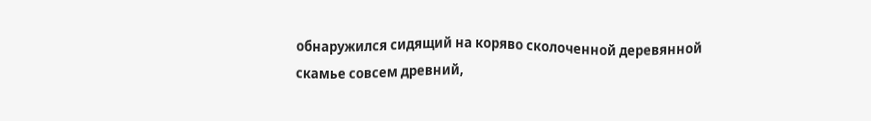обнаружился сидящий на коряво сколоченной деревянной скамье совсем древний,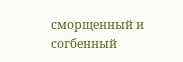сморщенный и согбенный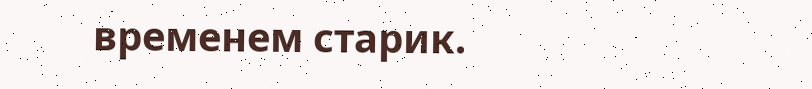временем старик.